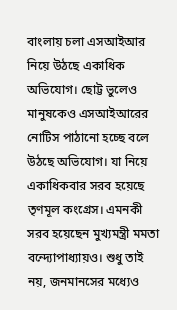বাংলায় চলা এসআইআর নিয়ে উঠছে একাধিক অভিযোগ। ছোট্ট ভুলেও মানুষকেও এসআইআরের নোটিস পাঠানো হচ্ছে বলে উঠছে অভিযোগ। যা নিয়ে একাধিকবার সরব হয়েছে তৃণমূল কংগ্রেস। এমনকী সরব হয়েছেন মুখ্যমন্ত্রী মমতা বন্দ্যোপাধ্যায়ও। শুধু তাই নয়, জনমানসের মধ্যেও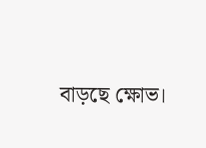বাড়ছে ক্ষোভ।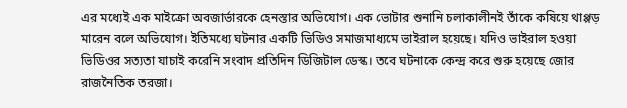এর মধ্যেই এক মাইক্রো অবজার্ভারকে হেনস্তার অভিযোগ। এক ভোটার শুনানি চলাকালীনই তাঁকে কষিয়ে থাপ্পড় মারেন বলে অভিযোগ। ইতিমধ্যে ঘটনার একটি ভিডিও সমাজমাধ্যমে ভাইরাল হয়েছে। যদিও ভাইরাল হওয়া ভিডিওর সত্যতা যাচাই করেনি সংবাদ প্রতিদিন ডিজিটাল ডেস্ক। তবে ঘটনাকে কেন্দ্র করে শুরু হয়েছে জোর রাজনৈতিক তরজা।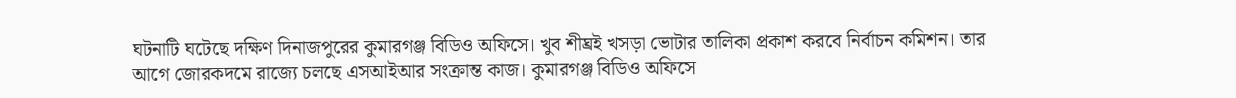ঘটনাটি ঘটেছে দক্ষিণ দিনাজপুরের কুমারগঞ্জ বিডিও অফিসে। খুব শীঘ্রই খসড়া ভোটার তালিকা প্রকাশ করবে নির্বাচন কমিশন। তার আগে জোরকদমে রাজ্যে চলছে এসআইআর সংক্রান্ত কাজ। কুমারগঞ্জ বিডিও অফিসে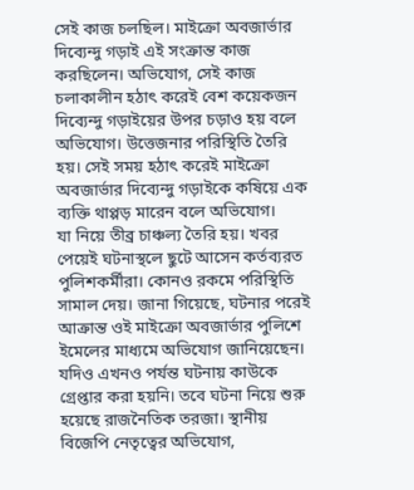সেই কাজ চলছিল। মাইক্রো অবজার্ভার দিব্যেন্দু গড়াই এই সংক্রান্ত কাজ করছিলেন। অভিযোগ, সেই কাজ চলাকালীন হঠাৎ করেই বেশ কয়েকজন দিব্যেন্দু গড়াইয়ের উপর চড়াও হয় বলে অভিযোগ। উত্তেজনার পরিস্থিতি তৈরি হয়। সেই সময় হঠাৎ করেই মাইক্রো অবজার্ভার দিব্যেন্দু গড়াইকে কষিয়ে এক ব্যক্তি থাপ্পড় মারেন বলে অভিযোগ।
যা নিয়ে তীব্র চাঞ্চল্য তৈরি হয়। খবর পেয়েই ঘটনাস্থলে ছুটে আসেন কর্তব্যরত পুলিশকর্মীরা। কোনও রকমে পরিস্থিতি সামাল দেয়। জানা গিয়েছে, ঘটনার পরেই আক্রান্ত ওই মাইক্রো অবজার্ভার পুলিশে ইমেলের মাধ্যমে অভিযোগ জানিয়েছেন। যদিও এখনও পর্যন্ত ঘটনায় কাউকে গ্রেপ্তার করা হয়নি। তবে ঘটনা নিয়ে শুরু হয়েছে রাজনৈতিক তরজা। স্থানীয় বিজেপি নেতৃত্বের অভিযোগ,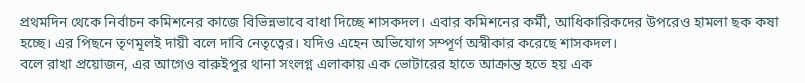প্রথমদিন থেকে নির্বাচন কমিশনের কাজে বিভিন্নভাবে বাধা দিচ্ছে শাসকদল। এবার কমিশনের কর্মী, আধিকারিকদের উপরেও হামলা ছক কষা হচ্ছে। এর পিছনে তৃণমূলই দায়ী বলে দাবি নেতৃত্বের। যদিও এহেন অভিযোগ সম্পূর্ণ অস্বীকার করেছে শাসকদল।
বলে রাখা প্রয়োজন, এর আগেও বারুইপুর থানা সংলগ্ন এলাকায় এক ভোটারের হাতে আক্রান্ত হতে হয় এক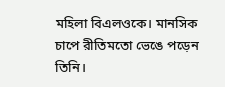মহিলা বিএলওকে। মানসিক চাপে রীতিমতো ভেঙে পড়েন তিনি।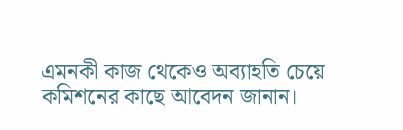এমনকী কাজ থেকেও অব্যাহতি চেয়ে কমিশনের কাছে আবেদন জানান।